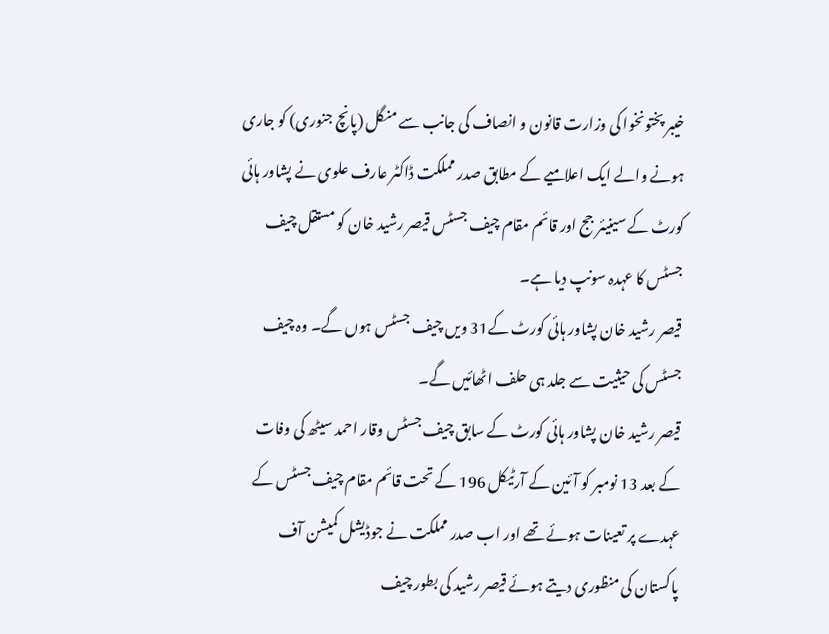خیبر پختونخوا کی وزارت قانون و انصاف کی جانب سے منگل (پانچ جنوری) کو جاری ہونے والے ایک اعلامیے کے مطابق صدر مملکت ڈاکٹر عارف علوی نے پشاور ہائی کورٹ کے سینیئر جج اور قائم مقام چیف جسٹس قیصر رشید خان کو مستقل چیف جسٹس کا عہدہ سونپ دیا ہے۔
قیصر رشید خان پشاور ہائی کورٹ کے31 ویں چیف جسٹس ہوں گے۔ وہ چیف جسٹس کی حیثیت سے جلد ہی حلف اٹھائیں گے۔
قیصر رشید خان پشاور ہائی کورٹ کے سابق چیف جسٹس وقار احمد سیٹھ کی وفات کے بعد 13 نومبر کو آئین کے آرٹیکل 196 کے تحت قائم مقام چیف جسٹس کے عہدے پر تعینات ہوئے تھے اور اب صدر مملکت نے جوڈیشل کمیشن آف پاکستان کی منظوری دیتے ہوئے قیصر رشید کی بطور چیف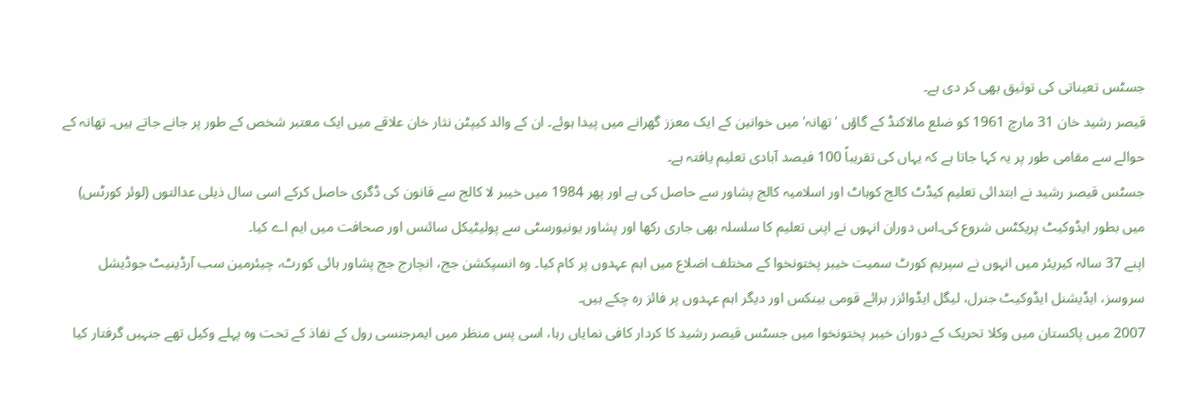جسٹس تعیناتی کی توثیق بھی کر دی ہے۔
قیصر رشید خان 31 مارچ 1961 کو ضلع مالاکنڈ کے گاؤں 'تھانہ' میں خوانین کے ایک معزز گھرانے میں پیدا ہوئے۔ ان کے والد کیپٹن نثار خان علاقے میں ایک معتبر شخص کے طور پر جانے جاتے ہیں۔ تھانہ کے حوالے سے مقامی طور پر یہ کہا جاتا ہے کہ یہاں کی تقریباً 100 فیصد آبادی تعلیم یافتہ ہے۔
جسٹس قیصر رشید نے ابتدائی تعلیم کیڈٹ کالج کوہاٹ اور اسلامیہ کالج پشاور سے حاصل کی ہے اور پھر 1984 میں خیبر لا کالج سے قانون کی ڈگری حاصل کرکے اسی سال ذیلی عدالتوں (لوئر کورٹس) میں بطور ایڈوکیٹ پریکٹس شروع کی۔اس دوران انہوں نے اپنی تعلیم کا سلسلہ بھی جاری رکھا اور پشاور یونیورسٹی سے پولیٹیکل سائنس اور صحافت میں ایم اے کیا۔
اپنے 37 سالہ کیریئر میں انہوں نے سپریم کورٹ سمیت خیبر پختونخوا کے مختلف اضلاع میں اہم عہدوں پر کام کیا۔ وہ انسپکشن جج، انچارج جج پشاور ہائی کورٹ، چیئرمین سب آرڈینیٹ جوڈیشل سروسز، ایڈیشنل ایڈوکیٹ جنرل، لیگل ایڈوائزر برائے قومی بینکس اور دیگر اہم عہدوں پر فائز رہ چکے ہیں۔
2007 میں پاکستان میں وکلا تحریک کے دوران خیبر پختونخوا میں جسٹس قیصر رشید کا کردار کافی نمایاں رہا، اسی پس منظر میں ایمرجنسی رول کے نفاذ کے تحت وہ پہلے وکیل تھے جنہیں گرفتار کیا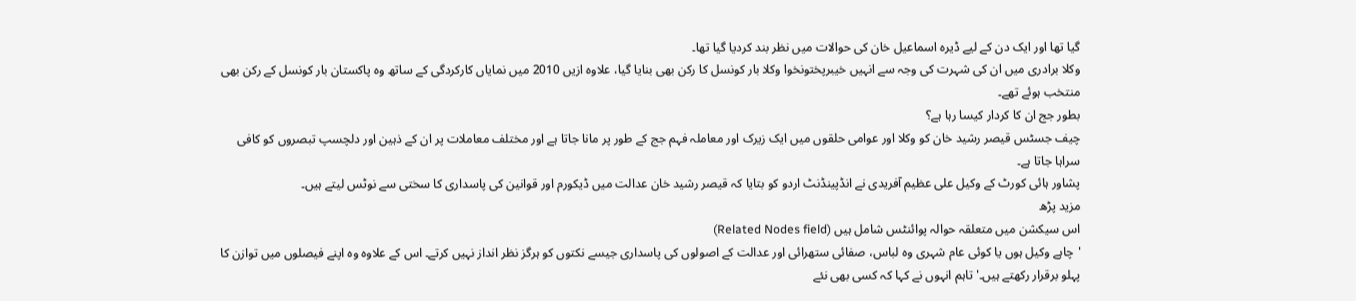گیا تھا اور ایک دن کے لیے ڈیرہ اسماعیل خان کی حوالات میں نظر بند کردیا گیا تھا۔
وکلا برادری میں ان کی شہرت کی وجہ سے انہیں خیبرپختونخوا وکلا بار کونسل کا رکن بھی بنایا گیا، علاوہ ازیں 2010 میں نمایاں کارکردگی کے ساتھ وہ پاکستان بار کونسل کے رکن بھی منتخب ہوئے تھے۔
بطور جج ان کا کردار کیسا رہا ہے؟
چیف جسٹس قیصر رشید خان کو وکلا اور عوامی حلقوں میں ایک زیرک اور معاملہ فہم جج کے طور پر مانا جاتا ہے اور مختلف معاملات پر ان کے ذہین اور دلچسپ تبصروں کو کافی سراہا جاتا ہے۔
پشاور ہائی کورٹ کے وکیل علی عظیم آفریدی نے انڈپینڈنٹ اردو کو بتایا کہ قیصر رشید خان عدالت میں ڈیکورم اور قوانین کی پاسداری کا سختی سے نوٹس لیتے ہیں۔
مزید پڑھ
اس سیکشن میں متعلقہ حوالہ پوائنٹس شامل ہیں (Related Nodes field)
'چاہے وکیل ہوں یا کوئی عام شہری وہ لباس، صفائی ستھرائی اور عدالت کے اصولوں کی پاسداری جیسے نکتوں کو ہرگز نظر انداز نہیں کرتے۔ اس کے علاوہ وہ اپنے فیصلوں میں توازن کا پہلو برقرار رکھتے ہیں۔' تاہم انہوں نے کہا کہ کسی بھی نئے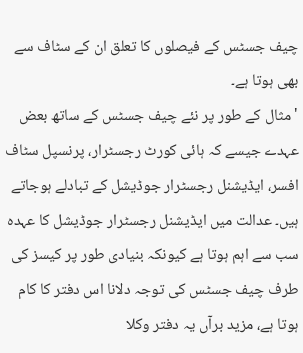چیف جسٹس کے فیصلوں کا تعلق ان کے سٹاف سے بھی ہوتا ہے۔
'مثال کے طور پر نئے چیف جسٹس کے ساتھ بعض عہدے جیسے کہ ہائی کورٹ رجسٹرار، پرنسپل سٹاف افسر، ایڈیشنل رجسٹرار جوڈیشل کے تبادلے ہوجاتے ہیں۔ عدالت میں ایڈیشنل رجسٹرار جوڈیشل کا عہدہ سب سے اہم ہوتا ہے کیونکہ بنیادی طور پر کیسز کی طرف چیف جسٹس کی توجہ دلانا اس دفتر کا کام ہوتا ہے، مزید برآں یہ دفتر وکلا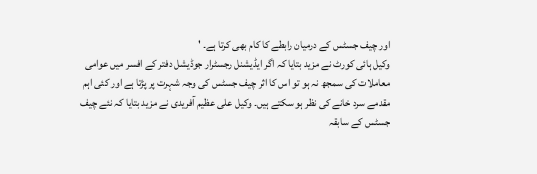اور چیف جسٹس کے درمیان رابطے کا کام بھی کرتا ہے۔ '
وکیل ہائی کورٹ نے مزید بتایا کہ اگر ایڈیشنل رجسٹرار جوڈیشل دفتر کے افسر میں عوامی معاملات کی سمجھ نہ ہو تو اس کا اثر چیف جسٹس کی وجہ شہرت پر پڑتا ہے اور کئی اہم مقدمے سرد خانے کی نظر ہو سکتے ہیں۔ وکیل علی عظیم آفریدی نے مزید بتایا کہ نئے چیف جسٹس کے سابقہ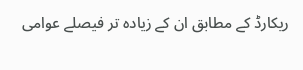ریکارڈ کے مطابق ان کے زیادہ تر فیصلے عوامی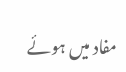مفاد میں ہوئے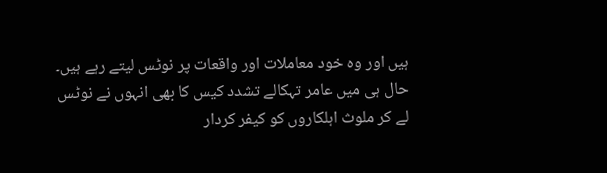ہیں اور وہ خود معاملات اور واقعات پر نوٹس لیتے رہے ہیں۔ حال ہی میں عامر تہکالے تشدد کیس کا بھی انہوں نے نوٹس لے کر ملوث اہلکاروں کو کیفر کردار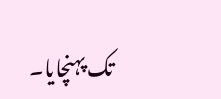تک پہنچایا۔